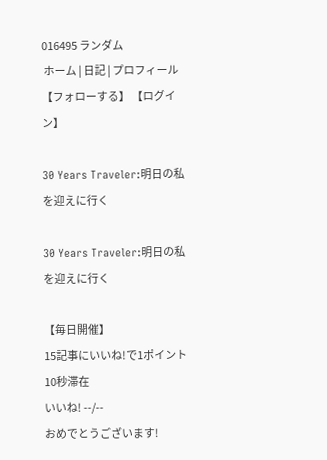016495 ランダム
 ホーム | 日記 | プロフィール 【フォローする】 【ログイン】

30 Years Traveler:明日の私を迎えに行く

30 Years Traveler:明日の私を迎えに行く

【毎日開催】
15記事にいいね!で1ポイント
10秒滞在
いいね! --/--
おめでとうございます!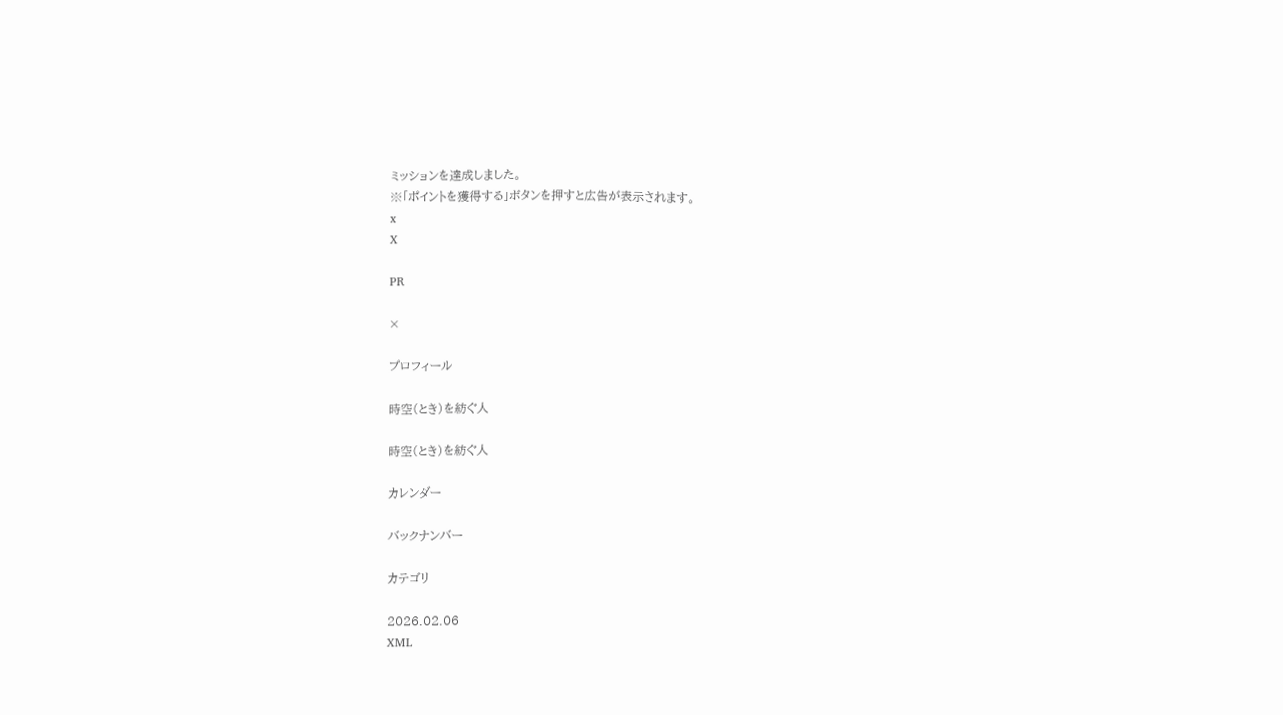ミッションを達成しました。
※「ポイントを獲得する」ボタンを押すと広告が表示されます。
x
X

PR

×

プロフィール

時空(とき)を紡ぐ人

時空(とき)を紡ぐ人

カレンダー

バックナンバー

カテゴリ

2026.02.06
XML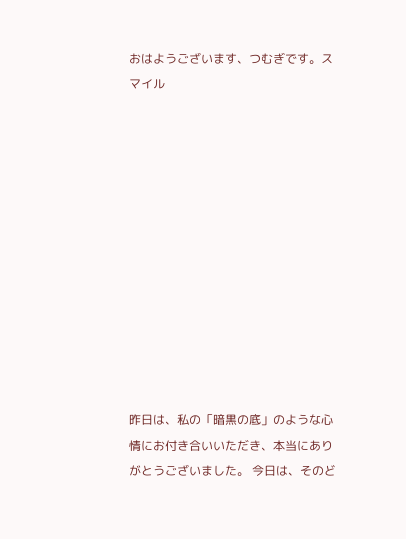おはようございます、つむぎです。スマイル












昨日は、私の「暗黒の底」のような心情にお付き合いいただき、本当にありがとうございました。 今日は、そのど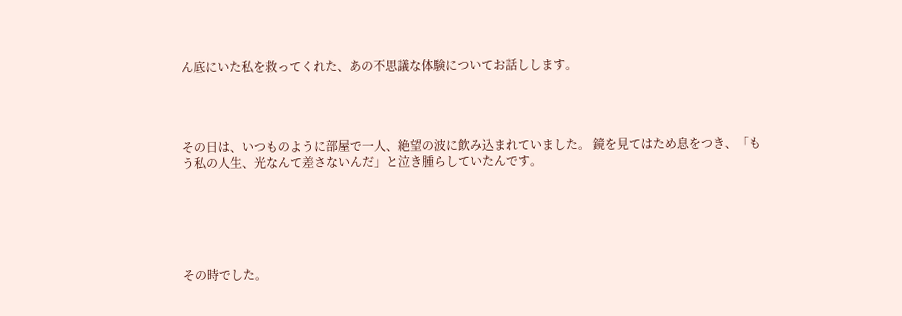ん底にいた私を救ってくれた、あの不思議な体験についてお話しします。




その日は、いつものように部屋で一人、絶望の波に飲み込まれていました。 鏡を見てはため息をつき、「もう私の人生、光なんて差さないんだ」と泣き腫らしていたんです。






その時でした。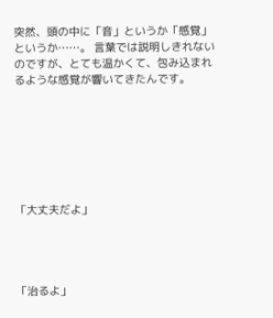突然、頭の中に「音」というか「感覚」というか……。 言葉では説明しきれないのですが、とても温かくて、包み込まれるような感覚が響いてきたんです。







「大丈夫だよ」




「治るよ」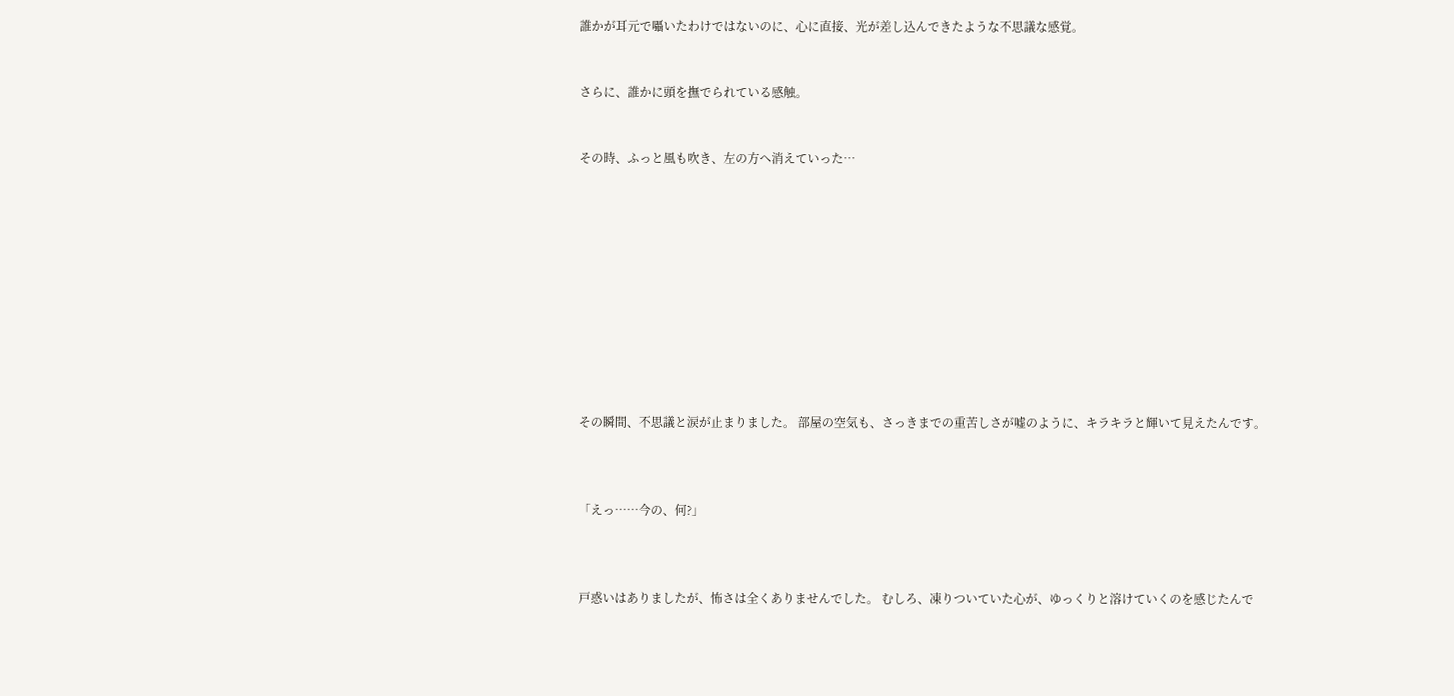誰かが耳元で囁いたわけではないのに、心に直接、光が差し込んできたような不思議な感覚。


さらに、誰かに頭を撫でられている感触。


その時、ふっと風も吹き、左の方へ消えていった…











その瞬間、不思議と涙が止まりました。 部屋の空気も、さっきまでの重苦しさが嘘のように、キラキラと輝いて見えたんです。



「えっ……今の、何?」



戸惑いはありましたが、怖さは全くありませんでした。 むしろ、凍りついていた心が、ゆっくりと溶けていくのを感じたんで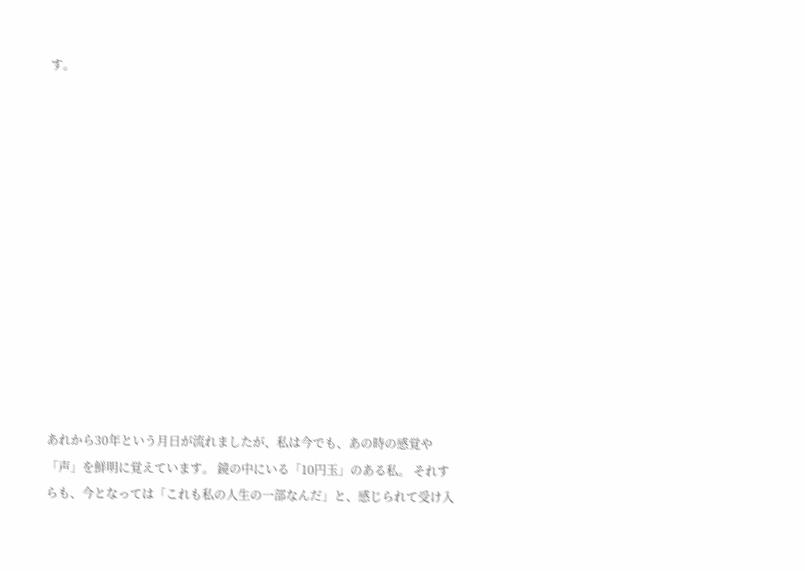す。













あれから30年という月日が流れましたが、私は今でも、あの時の感覚や「声」を鮮明に覚えています。 鏡の中にいる「10円玉」のある私。 それすらも、今となっては「これも私の人生の一部なんだ」と、感じられて受け入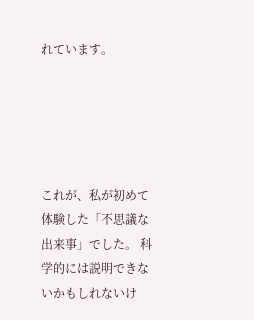れています。





これが、私が初めて体験した「不思議な出来事」でした。 科学的には説明できないかもしれないけ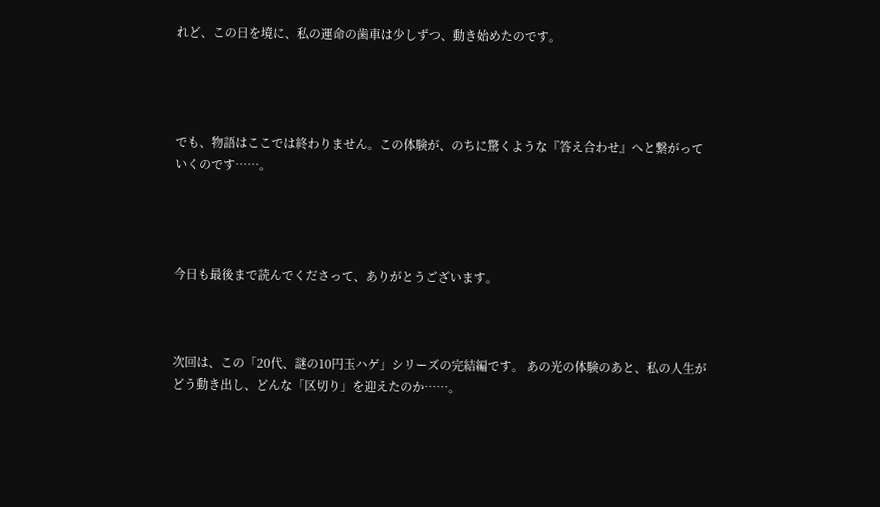れど、この日を境に、私の運命の歯車は少しずつ、動き始めたのです。




でも、物語はここでは終わりません。この体験が、のちに驚くような『答え合わせ』へと繋がっていくのです……。




今日も最後まで読んでくださって、ありがとうございます。



次回は、この「20代、謎の10円玉ハゲ」シリーズの完結編です。 あの光の体験のあと、私の人生がどう動き出し、どんな「区切り」を迎えたのか……。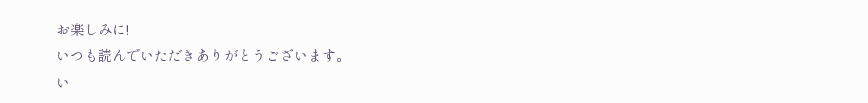お楽しみに!
いつも読んでいただきありがとうございます。
い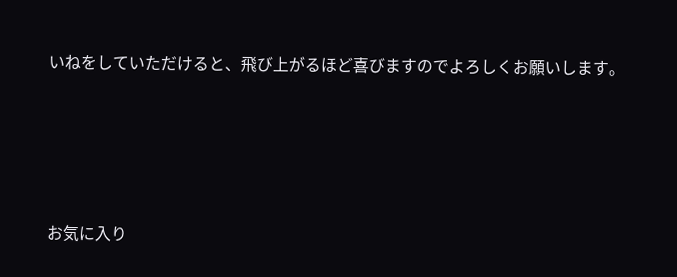いねをしていただけると、飛び上がるほど喜びますのでよろしくお願いします。





お気に入り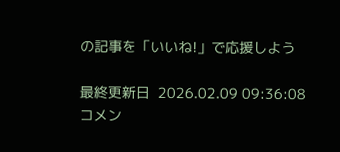の記事を「いいね!」で応援しよう

最終更新日  2026.02.09 09:36:08
コメン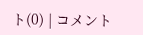ト(0) | コメント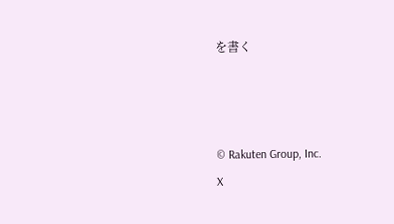を書く



© Rakuten Group, Inc.
X